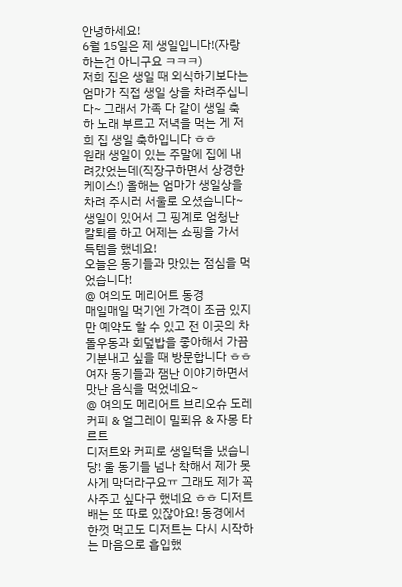안녕하세요!
6월 15일은 제 생일입니다!(자랑하는건 아니구요 ㅋㅋㅋ)
저희 집은 생일 때 외식하기보다는 엄마가 직접 생일 상을 차려주십니다~ 그래서 가족 다 같이 생일 축하 노래 부르고 저녁을 먹는 게 저희 집 생일 축하입니다 ㅎㅎ
원래 생일이 있는 주말에 집에 내려갔었는데(직장구하면서 상경한 케이스!) 올해는 엄마가 생일상을 차려 주시러 서울로 오셨습니다~
생일이 있어서 그 핑계로 엄청난 칼퇴를 하고 어제는 쇼핑을 가서 득템을 했네요!
오늘은 동기들과 맛있는 점심을 먹었습니다!
@ 여의도 메리어트 동경
매일매일 먹기엔 가격이 조금 있지만 예약도 할 수 있고 전 이곳의 차돌우동과 회덮밥을 좋아해서 가끔 기분내고 싶을 때 방문합니다 ㅎㅎ여자 동기들과 잼난 이야기하면서 맛난 음식을 먹었네요~
@ 여의도 메리어트 브리오슈 도레
커피 & 얼그레이 밀푀유 & 자몽 타르트
디저트와 커피로 생일턱을 냈습니당! 울 동기들 넘나 착해서 제가 못사게 막더라구요ㅠ 그래도 제가 꼭 사주고 싶다구 했네요 ㅎㅎ 디저트 배는 또 따로 있잖아요! 동경에서 한껏 먹고도 디저트는 다시 시작하는 마음으로 흡입했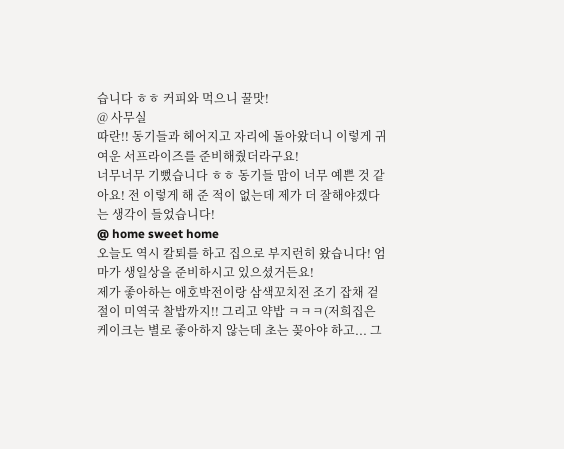습니다 ㅎㅎ 커피와 먹으니 꿀맛!
@ 사무실
따란!! 동기들과 헤어지고 자리에 돌아왔더니 이렇게 귀여운 서프라이즈를 준비해줬더라구요!
너무너무 기뻤습니다 ㅎㅎ 동기들 맘이 너무 예쁜 것 같아요! 전 이렇게 해 준 적이 없는데 제가 더 잘해야겠다는 생각이 들었습니다!
@ home sweet home
오늘도 역시 칼퇴를 하고 집으로 부지런히 왔습니다! 엄마가 생일상을 준비하시고 있으셨거든요!
제가 좋아하는 애호박전이랑 삼색꼬치전 조기 잡채 겉절이 미역국 찰밥까지!! 그리고 약밥 ㅋㅋㅋ(저희집은 케이크는 별로 좋아하지 않는데 초는 꽂아야 하고... 그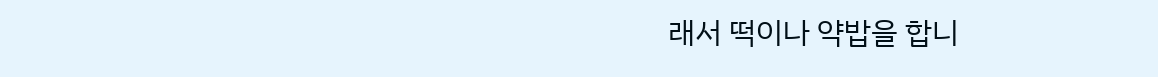래서 떡이나 약밥을 합니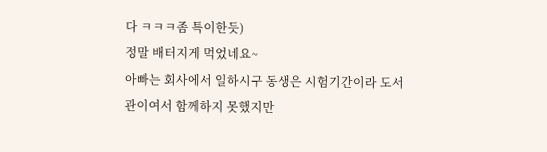다 ㅋㅋㅋ좀 특이한듯)
정말 배터지게 먹었네요~
아빠는 회사에서 일하시구 동생은 시험기간이라 도서관이여서 함께하지 못했지만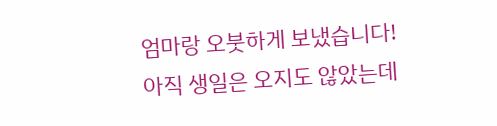엄마랑 오붓하게 보냈습니다!
아직 생일은 오지도 않았는데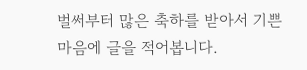벌써부터 많은 축하를 받아서 기쁜 마음에 글을 적어봅니다.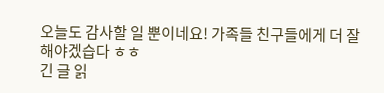오늘도 감사할 일 뿐이네요! 가족들 친구들에게 더 잘해야겠습다 ㅎㅎ
긴 글 읽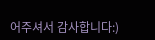어주셔서 감사합니다:)